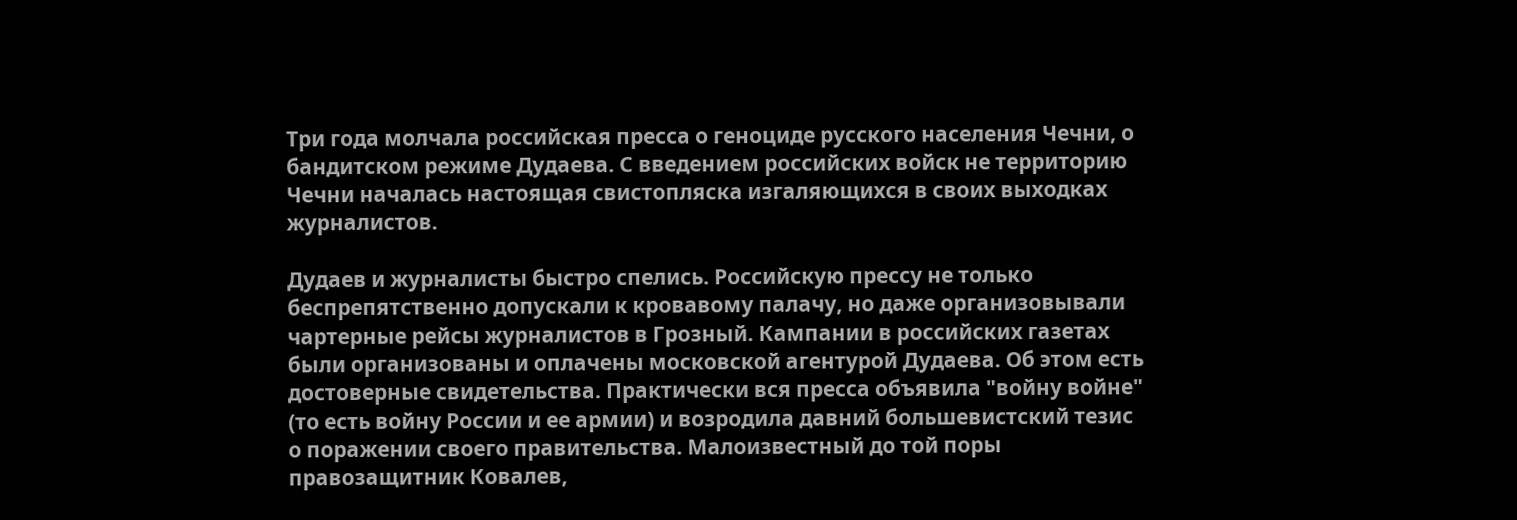Три года молчала российская пресса о геноциде русского населения Чечни, о бандитском режиме Дудаева. С введением российских войск не территорию Чечни началась настоящая свистопляска изгаляющихся в своих выходках журналистов.

Дудаев и журналисты быстро спелись. Российскую прессу не только беспрепятственно допускали к кровавому палачу, но даже организовывали чартерные рейсы журналистов в Грозный. Кампании в российских газетах были организованы и оплачены московской агентурой Дудаева. Об этом есть достоверные свидетельства. Практически вся пресса объявила "войну войне" (то есть войну России и ее армии) и возродила давний большевистский тезис о поражении своего правительства. Малоизвестный до той поры правозащитник Ковалев,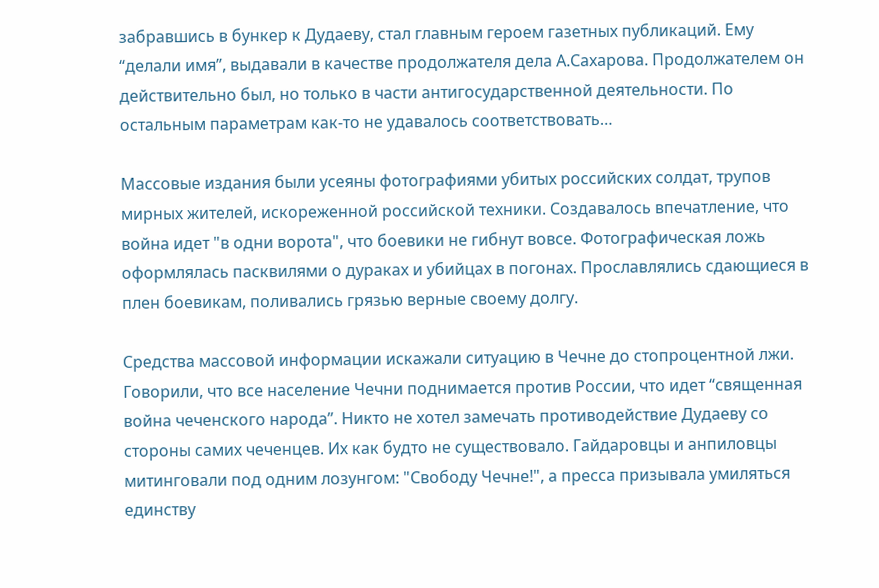забравшись в бункер к Дудаеву, стал главным героем газетных публикаций. Ему “делали имя”, выдавали в качестве продолжателя дела А.Сахарова. Продолжателем он действительно был, но только в части антигосударственной деятельности. По остальным параметрам как-то не удавалось соответствовать…

Массовые издания были усеяны фотографиями убитых российских солдат, трупов мирных жителей, искореженной российской техники. Создавалось впечатление, что война идет "в одни ворота", что боевики не гибнут вовсе. Фотографическая ложь оформлялась пасквилями о дураках и убийцах в погонах. Прославлялись сдающиеся в плен боевикам, поливались грязью верные своему долгу.

Средства массовой информации искажали ситуацию в Чечне до стопроцентной лжи. Говорили, что все население Чечни поднимается против России, что идет “священная война чеченского народа”. Никто не хотел замечать противодействие Дудаеву со стороны самих чеченцев. Их как будто не существовало. Гайдаровцы и анпиловцы митинговали под одним лозунгом: "Свободу Чечне!", а пресса призывала умиляться единству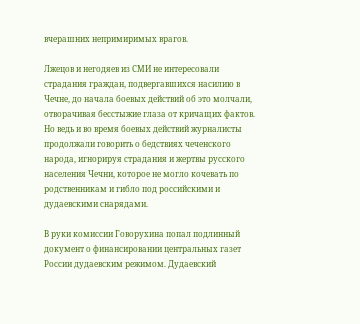вчерашних непримиримых врагов.

Лжецов и негодяев из СМИ не интересовали страдания граждан, подвергавшихся насилию в Чечне, до начала боевых действий об это молчали, отворачивая бесстыжие глаза от кричащих фактов. Но ведь и во время боевых действий журналисты продолжали говорить о бедствиях чеченского народа, игнорируя страдания и жертвы русского населения Чечни, которое не могло кочевать по родственникам и гибло под российскими и дудаевскими снарядами.

В руки комиссии Говорухина попал подлинный документ о финансировании центральных газет России дудаевским режимом. Дудаевский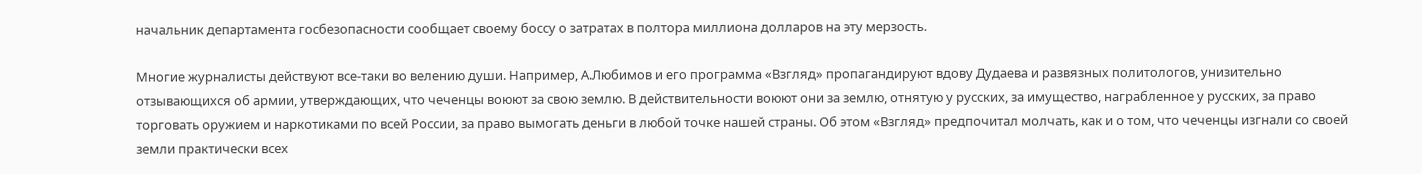начальник департамента госбезопасности сообщает своему боссу о затратах в полтора миллиона долларов на эту мерзость.

Многие журналисты действуют все-таки во велению души. Например, А.Любимов и его программа «Взгляд» пропагандируют вдову Дудаева и развязных политологов, унизительно отзывающихся об армии, утверждающих, что чеченцы воюют за свою землю. В действительности воюют они за землю, отнятую у русских, за имущество, награбленное у русских, за право торговать оружием и наркотиками по всей России, за право вымогать деньги в любой точке нашей страны. Об этом «Взгляд» предпочитал молчать, как и о том, что чеченцы изгнали со своей земли практически всех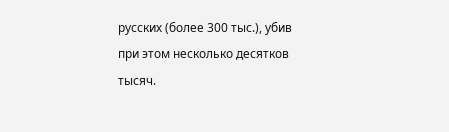русских (более 300 тыс.), убив при этом несколько десятков тысяч.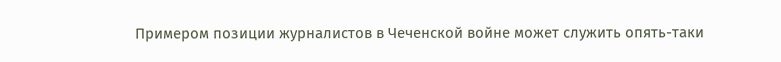Примером позиции журналистов в Чеченской войне может служить опять-таки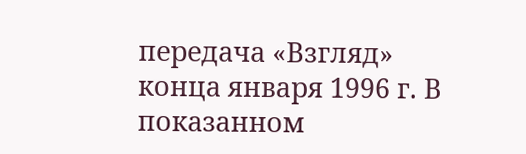передача «Взгляд» конца января 1996 г. В показанном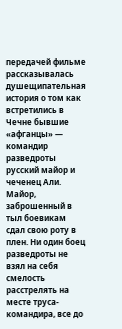передачей фильме рассказывалась душещипательная история о том как встретились в Чечне бывшие «афганцы» — командир разведроты русский майор и чеченец Али. Майор, заброшенный в тыл боевикам сдал свою роту в плен. Ни один боец разведроты не взял на себя смелость расстрелять на месте труса-командира, все до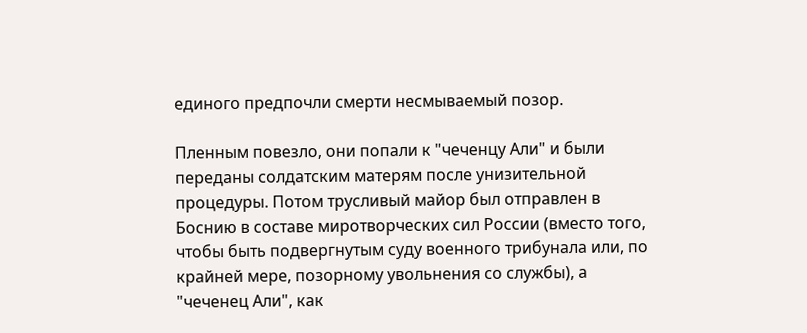единого предпочли смерти несмываемый позор.

Пленным повезло, они попали к "чеченцу Али" и были переданы солдатским матерям после унизительной процедуры. Потом трусливый майор был отправлен в Боснию в составе миротворческих сил России (вместо того, чтобы быть подвергнутым суду военного трибунала или, по крайней мере, позорному увольнения со службы), а "чеченец Али", как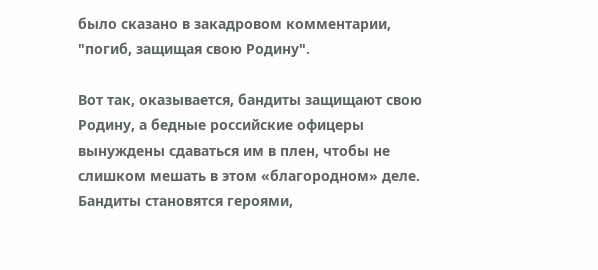было сказано в закадровом комментарии, "погиб, защищая свою Родину".

Вот так, оказывается, бандиты защищают свою Родину, а бедные российские офицеры вынуждены сдаваться им в плен, чтобы не слишком мешать в этом «благородном» деле. Бандиты становятся героями,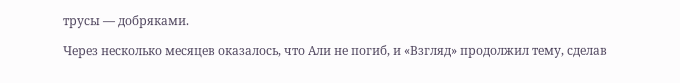трусы — добряками.

Через несколько месяцев оказалось, что Али не погиб, и «Взгляд» продолжил тему, сделав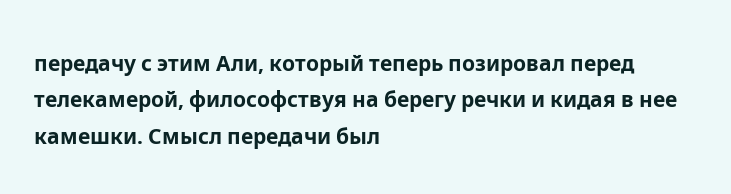передачу с этим Али, который теперь позировал перед телекамерой, философствуя на берегу речки и кидая в нее камешки. Смысл передачи был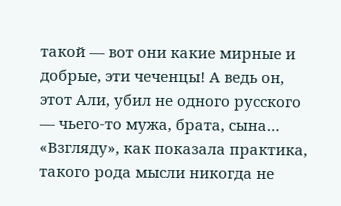такой — вот они какие мирные и добрые, эти чеченцы! А ведь он, этот Али, убил не одного русского — чьего-то мужа, брата, сына… «Взгляду», как показала практика, такого рода мысли никогда не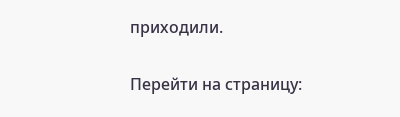приходили.

Перейти на страницу: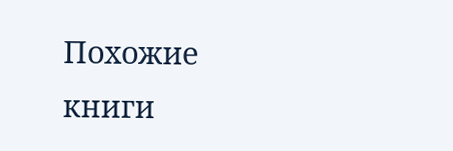Похожие книги